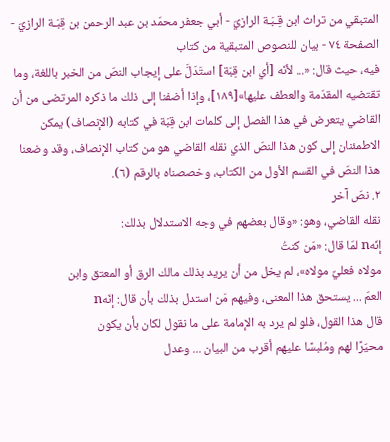المتبقي من تراث ابن قِـبَـة الرازيّ - أبي جعفر محمّد بن عبد الرحمن بن قِبَـة الرازيّ - الصفحة ٧٤ - بيان للنصوص المتبقية من كتاب
فيه، حيث قال: «... لأنّه [أي ابن قِبَة] استَدَلَّ على إيجاب النصّ من الخبر باللغة، وما تقتضيه المقدّمة والعطف عليها»[١٨٩]، وإذا أضفنا إلى ذلك ما ذكره المرتضى من أن القاضي يتعرض في هذا الفصل إلى كلمات ابن قِبَة في كتابه (الإنصاف) يمكن الاطمئنان إلى كون هذا النصّ الذي نقله القاضي هو من كتاب الإنصاف، وقد وضعنا هذا النصّ في القسم الأول من الكتاب، وخصصناه بالرقم (٦).
٢. نصّ آخر
نقله القاضي، وهو: «وقال بعضهم في وجه الاستدلال بذلك:
إنّهn لمّا قال: «مَن كنتُ
مولاه فعليٌ مولاه»، لم يخل من أن يريد بذلك مالك الرق أو المعتق وابن
العمّ ... يستحق هذا المعنى، وفيهم مَن استدل بذلك بأن قال: إنّهn
قال هذا القول، فلو لم يرد به الإمامة على ما نقول لكان بأن يكون
محيّرًا لهم ومُلبسًا عليهم أقرب من البيان ... وعدل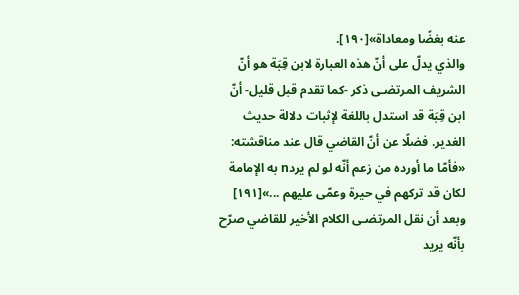عنه بغضًا ومعاداة»[١٩٠].
والذي يدلّ على أنّ هذه العبارة لابن قِبَة هو أنّ الشريف المرتضـى ذكر -كما تقدم قبل قليل- أنّ ابن قِبَة قد استدل باللغة لإثبات دلالة حديث الغدير. فضلًا عن أنّ القاضي قال عند مناقشته: «فأمّا ما أورده من زعم أنّه لو لم يردn به الإمامة لكان قد تركهم في حيرة وعمّى عليهم ...»[١٩١] وبعد أن نقل المرتضـى الكلام الأخير للقاضي صرّح بأنّه يريد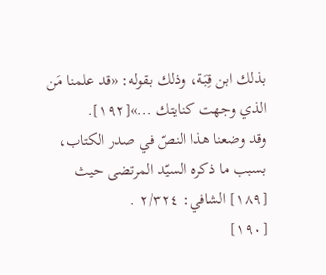بذلك ابن قِبَة، وذلك بقوله: «قد علمنا مَن الذي وجهت كنايتك ...»[١٩٢].
وقد وضعنا هذا النصّ في صدر الكتاب، بسبب ما ذكره السيّد المرتضى حيث
[١٨٩] الشافي: ٢/٣٢٤ .
[١٩٠]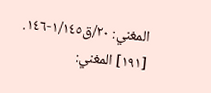المغني: ٢٠/ق١/١٤٥-١٤٦.
[١٩١] المغني: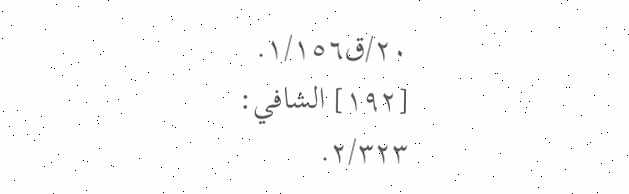٢٠/ق١/١٥٦.
[١٩٢] الشافي: ٢/٣٢٣.